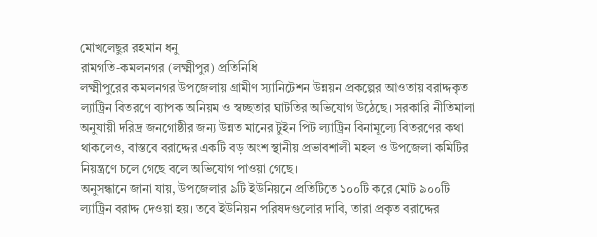মোখলেছুর রহমান ধনু
রামগতি-কমলনগর (লক্ষ্মীপুর) প্রতিনিধি
লক্ষ্মীপুরের কমলনগর উপজেলায় গ্রামীণ স্যানিটেশন উন্নয়ন প্রকল্পের আওতায় বরাদ্দকৃত ল্যাট্রিন বিতরণে ব্যাপক অনিয়ম ও স্বচ্ছতার ঘাটতির অভিযোগ উঠেছে। সরকারি নীতিমালা অনুযায়ী দরিদ্র জনগোষ্ঠীর জন্য উন্নত মানের টুইন পিট ল্যাট্রিন বিনামূল্যে বিতরণের কথা থাকলেও, বাস্তবে বরাদ্দের একটি বড় অংশ স্থানীয় প্রভাবশালী মহল ও উপজেলা কমিটির নিয়ন্ত্রণে চলে গেছে বলে অভিযোগ পাওয়া গেছে।
অনুসন্ধানে জানা যায়, উপজেলার ৯টি ইউনিয়নে প্রতিটিতে ১০০টি করে মোট ৯০০টি ল্যাট্রিন বরাদ্দ দেওয়া হয়। তবে ইউনিয়ন পরিষদগুলোর দাবি, তারা প্রকৃত বরাদ্দের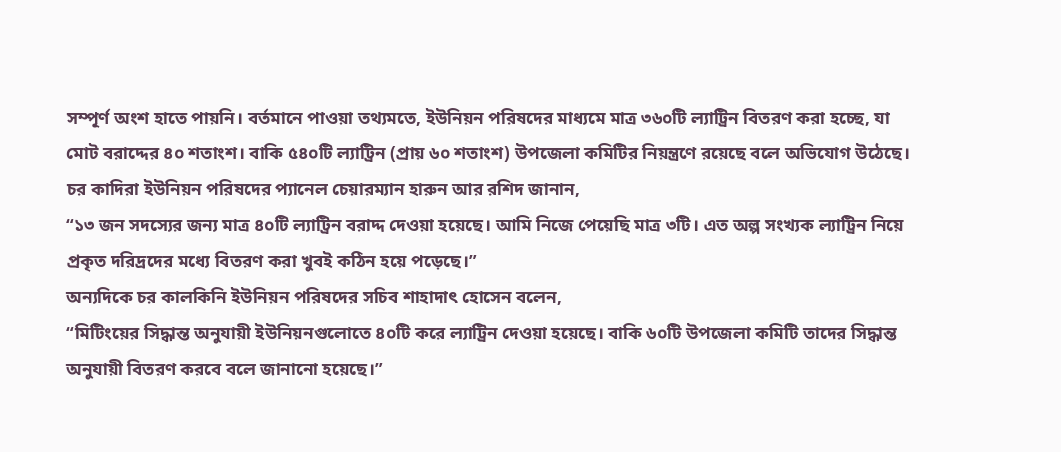সম্পূর্ণ অংশ হাতে পায়নি। বর্তমানে পাওয়া তথ্যমতে, ইউনিয়ন পরিষদের মাধ্যমে মাত্র ৩৬০টি ল্যাট্রিন বিতরণ করা হচ্ছে, যা মোট বরাদ্দের ৪০ শতাংশ। বাকি ৫৪০টি ল্যাট্রিন (প্রায় ৬০ শতাংশ) উপজেলা কমিটির নিয়ন্ত্রণে রয়েছে বলে অভিযোগ উঠেছে।
চর কাদিরা ইউনিয়ন পরিষদের প্যানেল চেয়ারম্যান হারুন আর রশিদ জানান,
“১৩ জন সদস্যের জন্য মাত্র ৪০টি ল্যাট্রিন বরাদ্দ দেওয়া হয়েছে। আমি নিজে পেয়েছি মাত্র ৩টি। এত অল্প সংখ্যক ল্যাট্রিন নিয়ে প্রকৃত দরিদ্রদের মধ্যে বিতরণ করা খুবই কঠিন হয়ে পড়েছে।”
অন্যদিকে চর কালকিনি ইউনিয়ন পরিষদের সচিব শাহাদাৎ হোসেন বলেন,
“মিটিংয়ের সিদ্ধান্ত অনুযায়ী ইউনিয়নগুলোতে ৪০টি করে ল্যাট্রিন দেওয়া হয়েছে। বাকি ৬০টি উপজেলা কমিটি তাদের সিদ্ধান্ত অনুযায়ী বিতরণ করবে বলে জানানো হয়েছে।”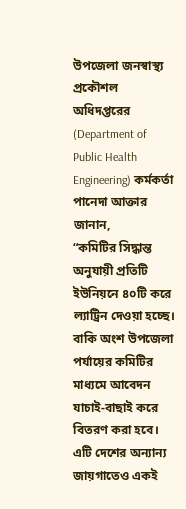উপজেলা জনস্বাস্থ্য প্রকৌশল অধিদপ্তরের (Department of Public Health Engineering) কর্মকর্তা পানেদা আক্তার জানান,
“কমিটির সিদ্ধান্ত অনুযায়ী প্রতিটি ইউনিয়নে ৪০টি করে ল্যাট্রিন দেওয়া হচ্ছে। বাকি অংশ উপজেলা পর্যায়ের কমিটির মাধ্যমে আবেদন যাচাই-বাছাই করে বিতরণ করা হবে। এটি দেশের অন্যান্য জায়গাতেও একই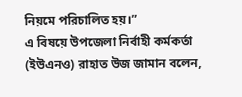নিয়মে পরিচালিত হয়।”
এ বিষয়ে উপজেলা নির্বাহী কর্মকর্তা (ইউএনও) রাহাত উজ জামান বলেন,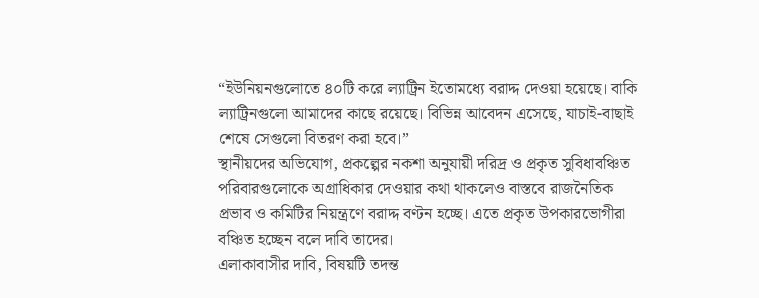“ইউনিয়নগুলোতে ৪০টি করে ল্যাট্রিন ইতোমধ্যে বরাদ্দ দেওয়া হয়েছে। বাকি ল্যাট্রিনগুলো আমাদের কাছে রয়েছে। বিভিন্ন আবেদন এসেছে, যাচাই-বাছাই শেষে সেগুলো বিতরণ করা হবে।”
স্থানীয়দের অভিযোগ, প্রকল্পের নকশা অনুযায়ী দরিদ্র ও প্রকৃত সুবিধাবঞ্চিত পরিবারগুলোকে অগ্রাধিকার দেওয়ার কথা থাকলেও বাস্তবে রাজনৈতিক প্রভাব ও কমিটির নিয়ন্ত্রণে বরাদ্দ বণ্টন হচ্ছে। এতে প্রকৃত উপকারভোগীরা বঞ্চিত হচ্ছেন বলে দাবি তাদের।
এলাকাবাসীর দাবি, বিষয়টি তদন্ত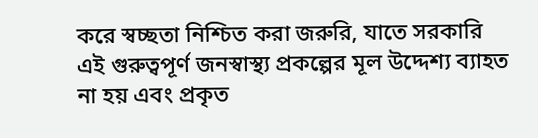করে স্বচ্ছতা নিশ্চিত করা জরুরি, যাতে সরকারি এই গুরুত্বপূর্ণ জনস্বাস্থ্য প্রকল্পের মূল উদ্দেশ্য ব্যাহত না হয় এবং প্রকৃত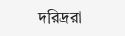দরিদ্ররা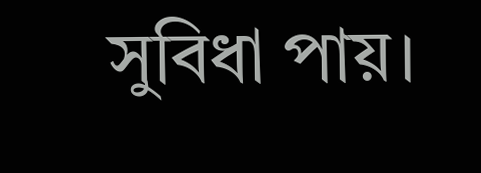সুবিধা পায়।